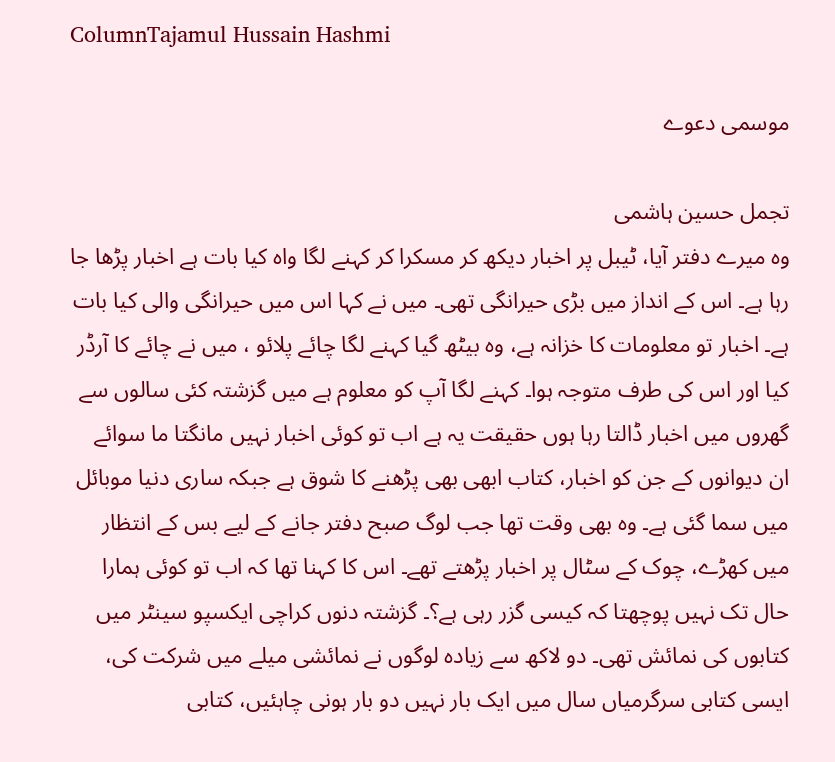ColumnTajamul Hussain Hashmi

موسمی دعوے

تجمل حسین ہاشمی
وہ میرے دفتر آیا، ٹیبل پر اخبار دیکھ کر مسکرا کر کہنے لگا واہ کیا بات ہے اخبار پڑھا جا رہا ہے۔ اس کے انداز میں بڑی حیرانگی تھی۔ میں نے کہا اس میں حیرانگی والی کیا بات ہے۔ اخبار تو معلومات کا خزانہ ہے، وہ بیٹھ گیا کہنے لگا چائے پلائو ، میں نے چائے کا آرڈر کیا اور اس کی طرف متوجہ ہوا۔ کہنے لگا آپ کو معلوم ہے میں گزشتہ کئی سالوں سے گھروں میں اخبار ڈالتا رہا ہوں حقیقت یہ ہے اب تو کوئی اخبار نہیں مانگتا ما سوائے ان دیوانوں کے جن کو اخبار، کتاب ابھی بھی پڑھنے کا شوق ہے جبکہ ساری دنیا موبائل میں سما گئی ہے۔ وہ بھی وقت تھا جب لوگ صبح دفتر جانے کے لیے بس کے انتظار میں کھڑے، چوک کے سٹال پر اخبار پڑھتے تھے۔ اس کا کہنا تھا کہ اب تو کوئی ہمارا حال تک نہیں پوچھتا کہ کیسی گزر رہی ہے؟۔ گزشتہ دنوں کراچی ایکسپو سینٹر میں کتابوں کی نمائش تھی۔ دو لاکھ سے زیادہ لوگوں نے نمائشی میلے میں شرکت کی، ایسی کتابی سرگرمیاں سال میں ایک بار نہیں دو بار ہونی چاہئیں، کتابی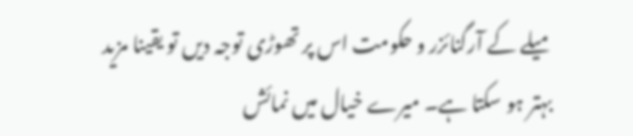میلے کے آرگنائزر و حکومت اس پر تھوڑی توجہ دیں تو یقینا مزید بہتر ہو سکتا ہے۔ میرے خیال میں نمائش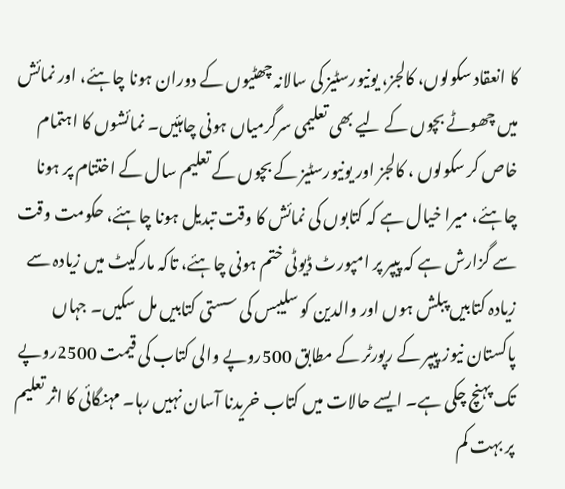کا انعقاد سکولوں، کالجز، یونیورسٹیز کی سالانہ چھٹیوں کے دوران ہونا چاہئے، اور نمائش میں چھوٹے بچوں کے لیے بھی تعلیمی سرگرمیاں ہونی چاہئیں۔ نمائشوں کا اہتمام خاص کر سکولوں ، کالجز اور یونیورسٹیز کے بچوں کے تعلیم سال کے اختتام پر ہونا چاہئے، میرا خیال ہے کہ کتابوں کی نمائش کا وقت تبدیل ہونا چاہئے، حکومت وقت سے گزارش ہے کہ پیپر پر امپورٹ ڈیوٹی ختم ہونی چاہئے، تاکہ مارکیٹ میں زیادہ سے زیادہ کتابیں پبلش ہوں اور والدین کو سلیبس کی سستی کتابیں مل سکیں۔ جہاں پاکستان نیوز پیپر کے رپورٹر کے مطابق 500روپے والی کتاب کی قیمت 2500روپے تک پہنچ چکی ہے۔ ایسے حالات میں کتاب خریدنا آسان نہیں رہا۔ مہنگائی کا اثر تعلیم پر بہت کم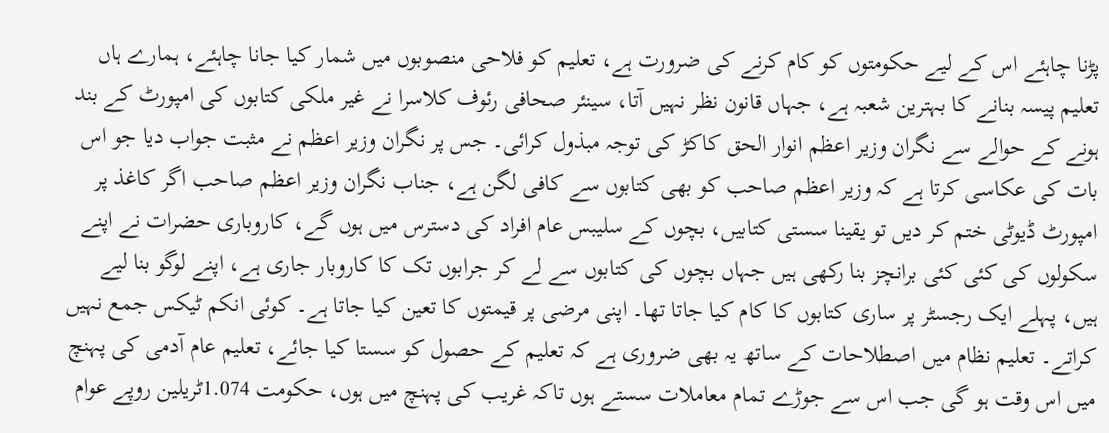پڑنا چاہئے اس کے لیے حکومتوں کو کام کرنے کی ضرورت ہے، تعلیم کو فلاحی منصوبوں میں شمار کیا جانا چاہئے، ہمارے ہاں تعلیم پیسہ بنانے کا بہترین شعبہ ہے، جہاں قانون نظر نہیں آتا، سینئر صحافی رئوف کلاسرا نے غیر ملکی کتابوں کی امپورٹ کے بند ہونے کے حوالے سے نگران وزیر اعظم انوار الحق کاکڑ کی توجہ مبذول کرائی۔ جس پر نگران وزیر اعظم نے مثبت جواب دیا جو اس بات کی عکاسی کرتا ہے کہ وزیر اعظم صاحب کو بھی کتابوں سے کافی لگن ہے، جناب نگران وزیر اعظم صاحب اگر کاغذ پر امپورٹ ڈیوٹی ختم کر دیں تو یقینا سستی کتابیں، بچوں کے سلیبس عام افراد کی دسترس میں ہوں گے، کاروباری حضرات نے اپنے سکولوں کی کئی کئی برانچز بنا رکھی ہیں جہاں بچوں کی کتابوں سے لے کر جرابوں تک کا کاروبار جاری ہے، اپنے لوگو بنا لیے ہیں، پہلے ایک رجسٹر پر ساری کتابوں کا کام کیا جاتا تھا۔ اپنی مرضی پر قیمتوں کا تعین کیا جاتا ہے۔ کوئی انکم ٹیکس جمع نہیں کراتے۔ تعلیم نظام میں اصطلاحات کے ساتھ یہ بھی ضروری ہے کہ تعلیم کے حصول کو سستا کیا جائے، تعلیم عام آدمی کی پہنچ میں اس وقت ہو گی جب اس سے جوڑے تمام معاملات سستے ہوں تاکہ غریب کی پہنچ میں ہوں، حکومت 1.074ٹریلین روپے عوام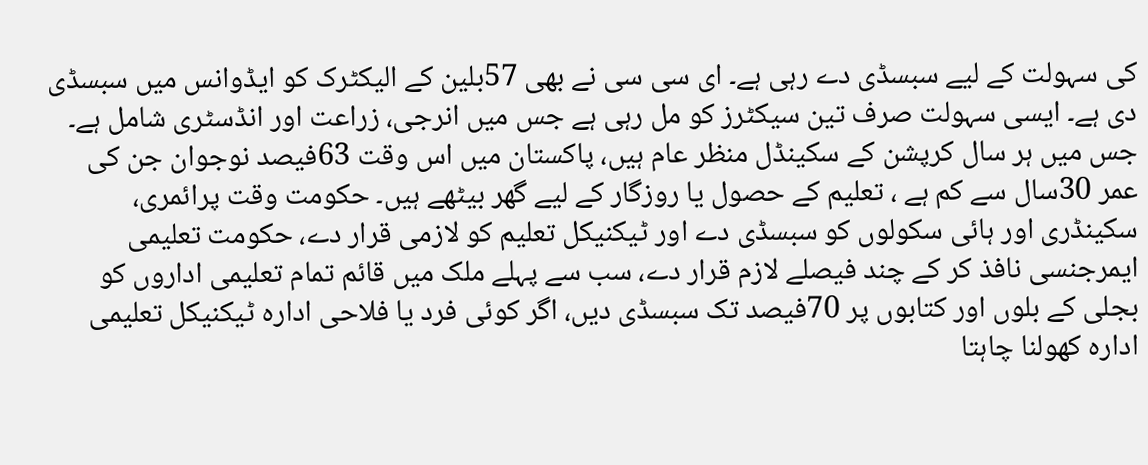کی سہولت کے لیے سبسڈی دے رہی ہے۔ ای سی سی نے بھی 57بلین کے الیکٹرک کو ایڈوانس میں سبسڈی دی ہے۔ ایسی سہولت صرف تین سیکٹرز کو مل رہی ہے جس میں انرجی، زراعت اور انڈسٹری شامل ہے۔ جس میں ہر سال کرپشن کے سکینڈل منظر عام ہیں، پاکستان میں اس وقت 63فیصد نوجوان جن کی عمر 30سال سے کم ہے ، تعلیم کے حصول یا روزگار کے لیے گھر بیٹھے ہیں۔ حکومت وقت پرائمری، سکینڈری اور ہائی سکولوں کو سبسڈی دے اور ٹیکنیکل تعلیم کو لازمی قرار دے، حکومت تعلیمی ایمرجنسی نافذ کر کے چند فیصلے لازم قرار دے، سب سے پہلے ملک میں قائم تمام تعلیمی اداروں کو بجلی کے بلوں اور کتابوں پر 70فیصد تک سبسڈی دیں، اگر کوئی فرد یا فلاحی ادارہ ٹیکنیکل تعلیمی ادارہ کھولنا چاہتا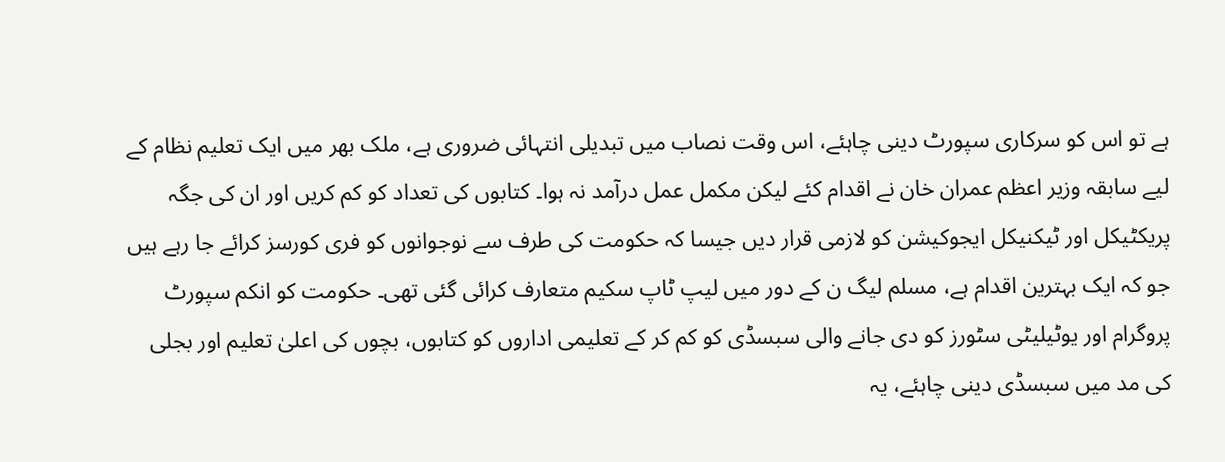ہے تو اس کو سرکاری سپورٹ دینی چاہئے، اس وقت نصاب میں تبدیلی انتہائی ضروری ہے، ملک بھر میں ایک تعلیم نظام کے لیے سابقہ وزیر اعظم عمران خان نے اقدام کئے لیکن مکمل عمل درآمد نہ ہوا۔ کتابوں کی تعداد کو کم کریں اور ان کی جگہ پریکٹیکل اور ٹیکنیکل ایجوکیشن کو لازمی قرار دیں جیسا کہ حکومت کی طرف سے نوجوانوں کو فری کورسز کرائے جا رہے ہیں جو کہ ایک بہترین اقدام ہے، مسلم لیگ ن کے دور میں لیپ ٹاپ سکیم متعارف کرائی گئی تھی۔ حکومت کو انکم سپورٹ پروگرام اور یوٹیلیٹی سٹورز کو دی جانے والی سبسڈی کو کم کر کے تعلیمی اداروں کو کتابوں، بچوں کی اعلیٰ تعلیم اور بجلی کی مد میں سبسڈی دینی چاہئے، یہ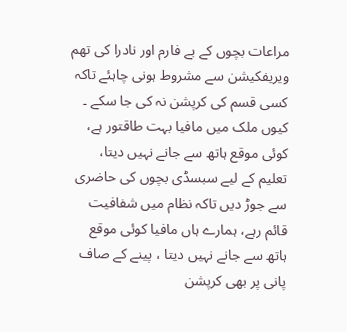مراعات بچوں کے بے فارم اور نادرا کی تھم ویریفکیشن سے مشروط ہونی چاہئے تاکہ کسی قسم کی کرپشن نہ کی جا سکے ۔ کیوں ملک میں مافیا بہت طاقتور ہے، کوئی موقع ہاتھ سے جانے نہیں دیتا، تعلیم کے لیے سبسڈی بچوں کی حاضری سے جوڑ دیں تاکہ نظام میں شفافیت قائم رہے، ہمارے ہاں مافیا کوئی موقع ہاتھ سے جانے نہیں دیتا ، پینے کے صاف پانی پر بھی کرپشن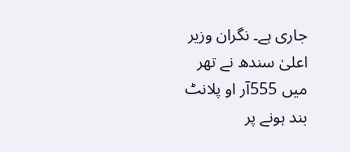جاری ہے۔ نگران وزیر اعلیٰ سندھ نے تھر میں 555آر او پلانٹ بند ہونے پر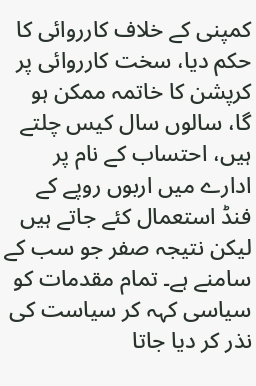کمپنی کے خلاف کارروائی کا حکم دیا، سخت کارروائی پر کرپشن کا خاتمہ ممکن ہو گا، سالوں سال کیس چلتے ہیں، احتساب کے نام پر ادارے میں اربوں روپے کے فنڈ استعمال کئے جاتے ہیں لیکن نتیجہ صفر جو سب کے سامنے ہے۔ تمام مقدمات کو سیاسی کہہ کر سیاست کی نذر کر دیا جاتا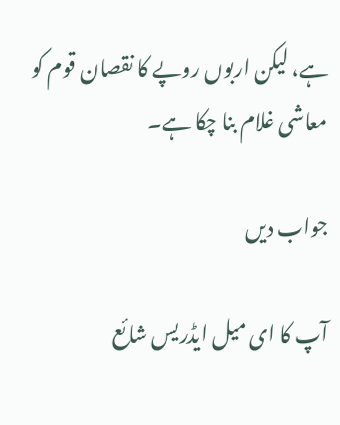ہے، لیکن اربوں روپے کا نقصان قوم کو معاشی غلام بنا چکا ہے۔

جواب دیں

آپ کا ای میل ایڈریس شائع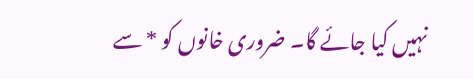نہیں کیا جائے گا۔ ضروری خانوں کو * سے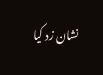نشان زد کیا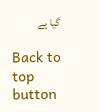گیا ہے

Back to top button